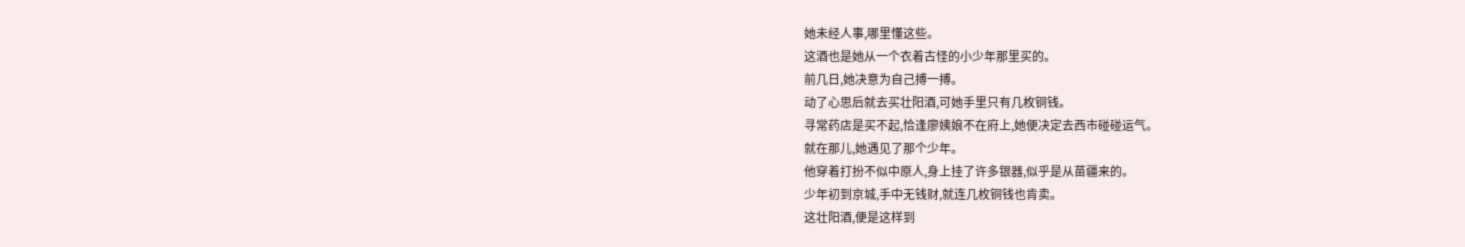她未经人事,哪里懂这些。
这酒也是她从一个衣着古怪的小少年那里买的。
前几日,她决意为自己搏一搏。
动了心思后就去买壮阳酒,可她手里只有几枚铜钱。
寻常药店是买不起,恰逢廖姨娘不在府上,她便决定去西市碰碰运气。
就在那儿,她遇见了那个少年。
他穿着打扮不似中原人,身上挂了许多银器,似乎是从苗疆来的。
少年初到京城,手中无钱财,就连几枚铜钱也肯卖。
这壮阳酒,便是这样到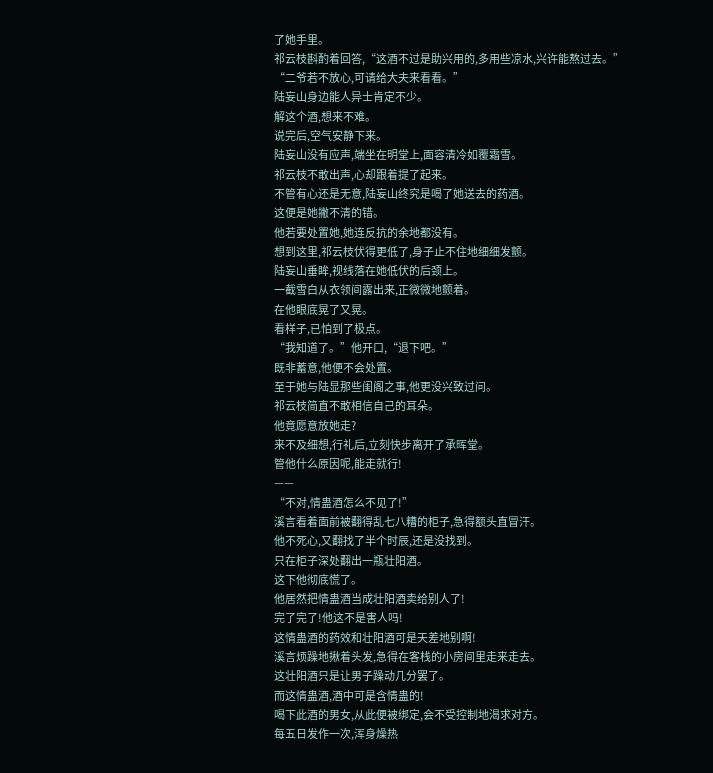了她手里。
祁云枝斟酌着回答,“这酒不过是助兴用的,多用些凉水,兴许能熬过去。”
“二爷若不放心,可请给大夫来看看。”
陆妄山身边能人异士肯定不少。
解这个酒,想来不难。
说完后,空气安静下来。
陆妄山没有应声,端坐在明堂上,面容清冷如覆霜雪。
祁云枝不敢出声,心却跟着提了起来。
不管有心还是无意,陆妄山终究是喝了她送去的药酒。
这便是她撇不清的错。
他若要处置她,她连反抗的余地都没有。
想到这里,祁云枝伏得更低了,身子止不住地细细发颤。
陆妄山垂眸,视线落在她低伏的后颈上。
一截雪白从衣领间露出来,正微微地颤着。
在他眼底晃了又晃。
看样子,已怕到了极点。
“我知道了。”他开口,“退下吧。”
既非蓄意,他便不会处置。
至于她与陆显那些闺阁之事,他更没兴致过问。
祁云枝简直不敢相信自己的耳朵。
他竟愿意放她走?
来不及细想,行礼后,立刻快步离开了承晖堂。
管他什么原因呢,能走就行!
——
“不对,情蛊酒怎么不见了!”
溪言看着面前被翻得乱七八糟的柜子,急得额头直冒汗。
他不死心,又翻找了半个时辰,还是没找到。
只在柜子深处翻出一瓶壮阳酒。
这下他彻底慌了。
他居然把情蛊酒当成壮阳酒卖给别人了!
完了完了!他这不是害人吗!
这情蛊酒的药效和壮阳酒可是天差地别啊!
溪言烦躁地揪着头发,急得在客栈的小房间里走来走去。
这壮阳酒只是让男子躁动几分罢了。
而这情蛊酒,酒中可是含情蛊的!
喝下此酒的男女,从此便被绑定,会不受控制地渴求对方。
每五日发作一次,浑身燥热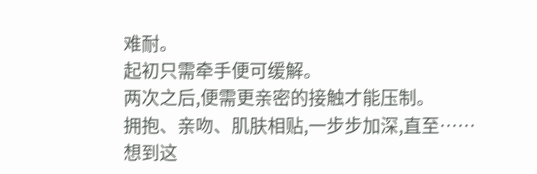难耐。
起初只需牵手便可缓解。
两次之后,便需更亲密的接触才能压制。
拥抱、亲吻、肌肤相贴,一步步加深,直至……
想到这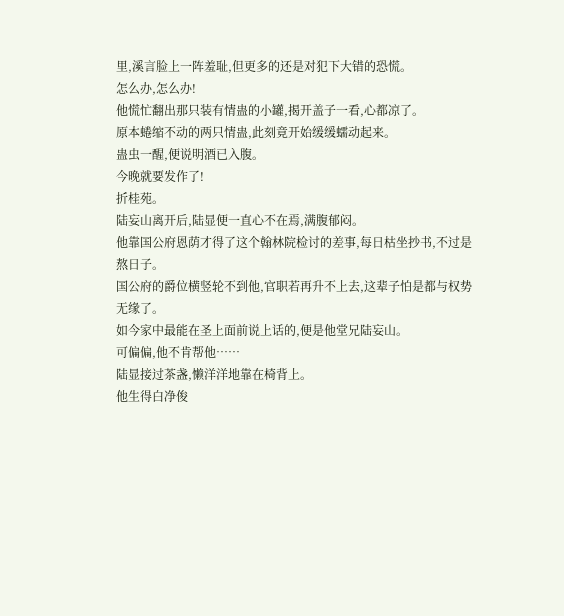里,溪言脸上一阵羞耻,但更多的还是对犯下大错的恐慌。
怎么办,怎么办!
他慌忙翻出那只装有情蛊的小罐,揭开盖子一看,心都凉了。
原本蜷缩不动的两只情蛊,此刻竟开始缓缓蠕动起来。
蛊虫一醒,便说明酒已入腹。
今晚就要发作了!
折桂苑。
陆妄山离开后,陆显便一直心不在焉,满腹郁闷。
他靠国公府恩荫才得了这个翰林院检讨的差事,每日枯坐抄书,不过是熬日子。
国公府的爵位横竖轮不到他,官职若再升不上去,这辈子怕是都与权势无缘了。
如今家中最能在圣上面前说上话的,便是他堂兄陆妄山。
可偏偏,他不肯帮他……
陆显接过茶盏,懒洋洋地靠在椅背上。
他生得白净俊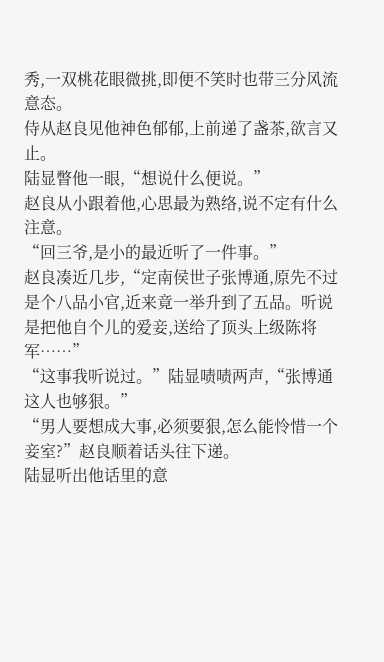秀,一双桃花眼微挑,即便不笑时也带三分风流意态。
侍从赵良见他神色郁郁,上前递了盏茶,欲言又止。
陆显瞥他一眼,“想说什么便说。”
赵良从小跟着他,心思最为熟络,说不定有什么注意。
“回三爷,是小的最近听了一件事。”
赵良凑近几步,“定南侯世子张博通,原先不过是个八品小官,近来竟一举升到了五品。听说是把他自个儿的爱妾,送给了顶头上级陈将军……”
“这事我听说过。”陆显啧啧两声,“张博通这人也够狠。”
“男人要想成大事,必须要狠,怎么能怜惜一个妾室?”赵良顺着话头往下递。
陆显听出他话里的意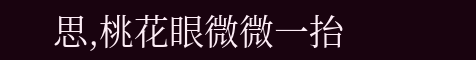思,桃花眼微微一抬